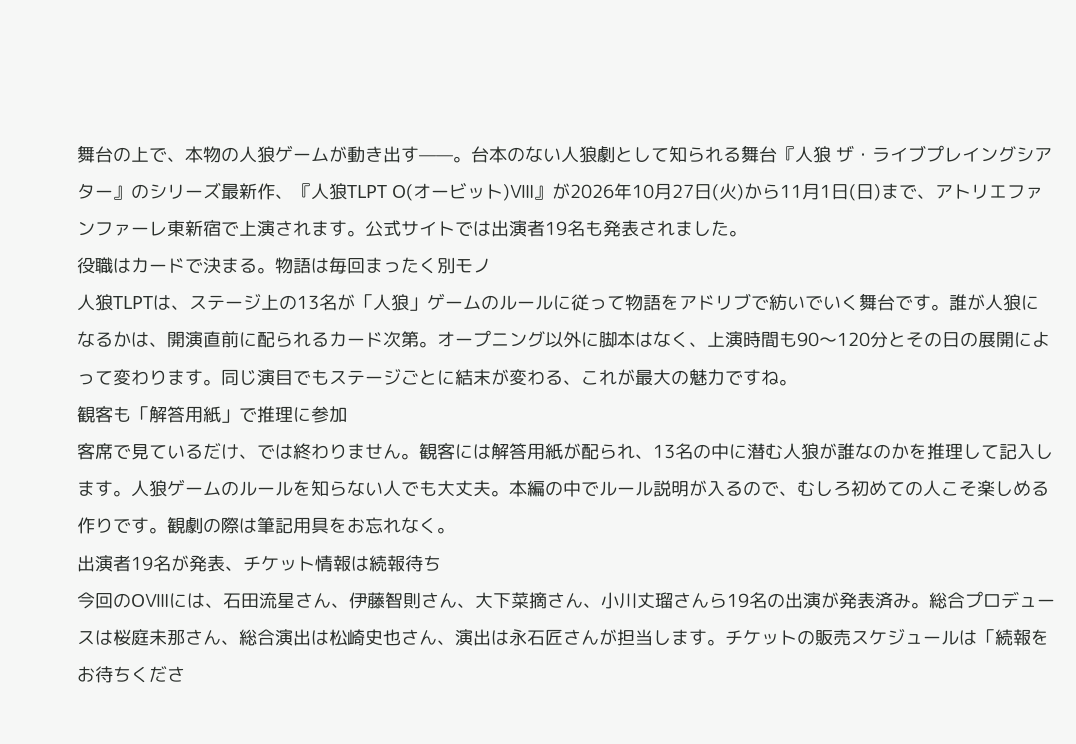舞台の上で、本物の人狼ゲームが動き出す——。台本のない人狼劇として知られる舞台『人狼 ザ・ライブプレイングシアター』のシリーズ最新作、『人狼TLPT O(オービット)Ⅷ』が2026年10月27日(火)から11月1日(日)まで、アトリエファンファーレ東新宿で上演されます。公式サイトでは出演者19名も発表されました。
役職はカードで決まる。物語は毎回まったく別モノ
人狼TLPTは、ステージ上の13名が「人狼」ゲームのルールに従って物語をアドリブで紡いでいく舞台です。誰が人狼になるかは、開演直前に配られるカード次第。オープニング以外に脚本はなく、上演時間も90〜120分とその日の展開によって変わります。同じ演目でもステージごとに結末が変わる、これが最大の魅力ですね。
観客も「解答用紙」で推理に参加
客席で見ているだけ、では終わりません。観客には解答用紙が配られ、13名の中に潜む人狼が誰なのかを推理して記入します。人狼ゲームのルールを知らない人でも大丈夫。本編の中でルール説明が入るので、むしろ初めての人こそ楽しめる作りです。観劇の際は筆記用具をお忘れなく。
出演者19名が発表、チケット情報は続報待ち
今回のOⅧには、石田流星さん、伊藤智則さん、大下菜摘さん、小川丈瑠さんら19名の出演が発表済み。総合プロデュースは桜庭未那さん、総合演出は松崎史也さん、演出は永石匠さんが担当します。チケットの販売スケジュールは「続報をお待ちくださ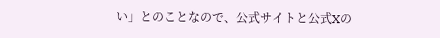い」とのことなので、公式サイトと公式Xの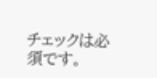チェックは必須です。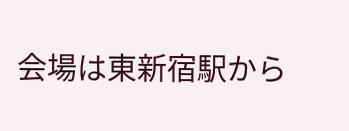会場は東新宿駅から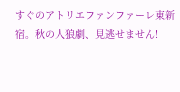すぐのアトリエファンファーレ東新宿。秋の人狼劇、見逃せません!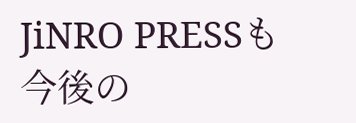JiNRO PRESSも今後の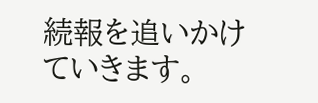続報を追いかけていきます。